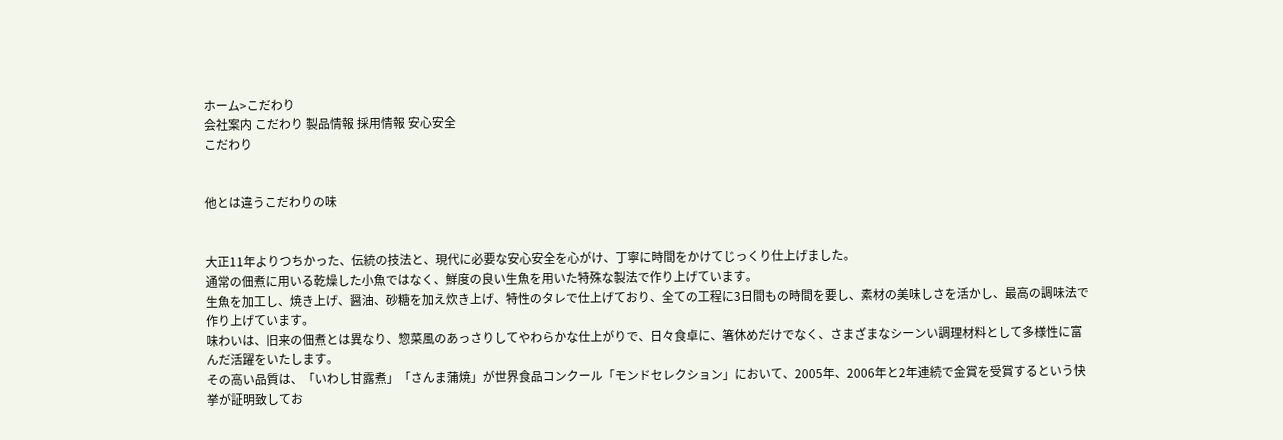ホーム>こだわり
会社案内 こだわり 製品情報 採用情報 安心安全
こだわり


他とは違うこだわりの味


大正11年よりつちかった、伝統の技法と、現代に必要な安心安全を心がけ、丁寧に時間をかけてじっくり仕上げました。
通常の佃煮に用いる乾燥した小魚ではなく、鮮度の良い生魚を用いた特殊な製法で作り上げています。
生魚を加工し、焼き上げ、醤油、砂糖を加え炊き上げ、特性のタレで仕上げており、全ての工程に3日間もの時間を要し、素材の美味しさを活かし、最高の調味法で作り上げています。
味わいは、旧来の佃煮とは異なり、惣菜風のあっさりしてやわらかな仕上がりで、日々食卓に、箸休めだけでなく、さまざまなシーンい調理材料として多様性に富んだ活躍をいたします。
その高い品質は、「いわし甘露煮」「さんま蒲焼」が世界食品コンクール「モンドセレクション」において、2005年、2006年と2年連続で金賞を受賞するという快挙が証明致してお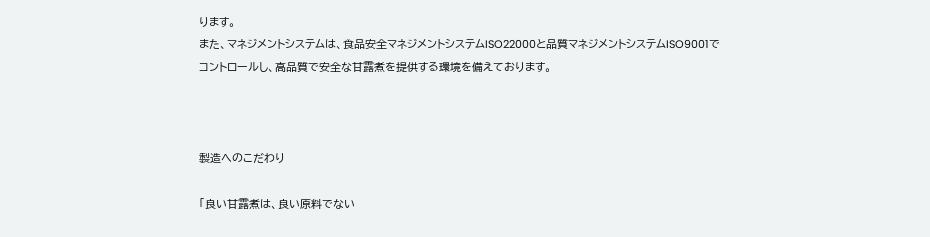ります。
また、マネジメントシステムは、食品安全マネジメントシステムISO22000と品質マネジメントシステムISO9001でコントロールし、高品質で安全な甘露煮を提供する環境を備えております。



製造へのこだわり

「良い甘露煮は、良い原料でない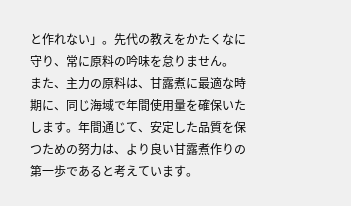と作れない」。先代の教えをかたくなに守り、常に原料の吟味を怠りません。
また、主力の原料は、甘露煮に最適な時期に、同じ海域で年間使用量を確保いたします。年間通じて、安定した品質を保つための努力は、より良い甘露煮作りの第一歩であると考えています。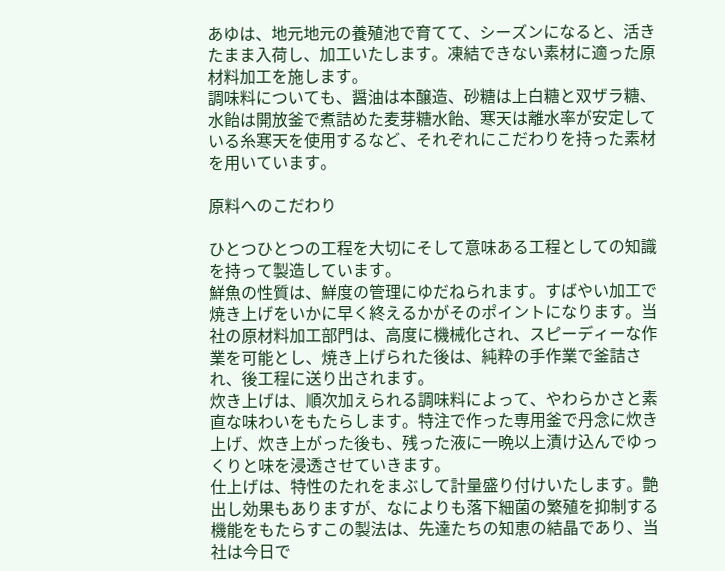あゆは、地元地元の養殖池で育てて、シーズンになると、活きたまま入荷し、加工いたします。凍結できない素材に適った原材料加工を施します。
調味料についても、醤油は本醸造、砂糖は上白糖と双ザラ糖、水飴は開放釜で煮詰めた麦芽糖水飴、寒天は離水率が安定している糸寒天を使用するなど、それぞれにこだわりを持った素材を用いています。

原料へのこだわり

ひとつひとつの工程を大切にそして意味ある工程としての知識を持って製造しています。
鮮魚の性質は、鮮度の管理にゆだねられます。すばやい加工で焼き上げをいかに早く終えるかがそのポイントになります。当社の原材料加工部門は、高度に機械化され、スピーディーな作業を可能とし、焼き上げられた後は、純粋の手作業で釜詰され、後工程に送り出されます。
炊き上げは、順次加えられる調味料によって、やわらかさと素直な味わいをもたらします。特注で作った専用釜で丹念に炊き上げ、炊き上がった後も、残った液に一晩以上漬け込んでゆっくりと味を浸透させていきます。
仕上げは、特性のたれをまぶして計量盛り付けいたします。艶出し効果もありますが、なによりも落下細菌の繁殖を抑制する機能をもたらすこの製法は、先達たちの知恵の結晶であり、当社は今日で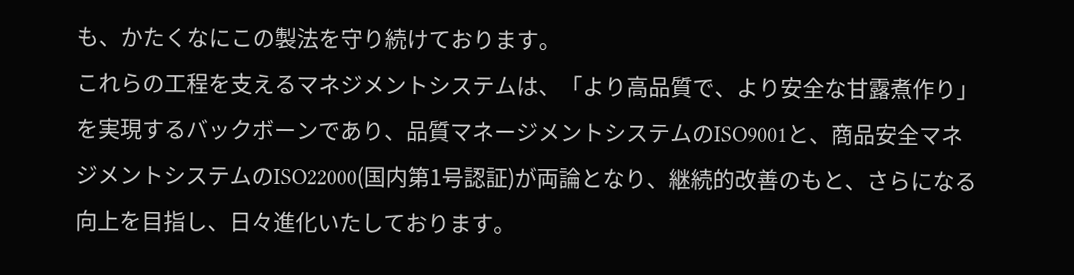も、かたくなにこの製法を守り続けております。
これらの工程を支えるマネジメントシステムは、「より高品質で、より安全な甘露煮作り」を実現するバックボーンであり、品質マネージメントシステムのISO9001と、商品安全マネジメントシステムのISO22000(国内第1号認証)が両論となり、継続的改善のもと、さらになる向上を目指し、日々進化いたしております。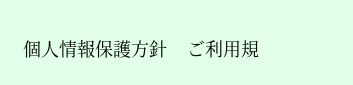個人情報保護方針    ご利用規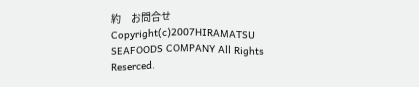約     お問合せ
Copyright(c)2007HIRAMATSU SEAFOODS COMPANY All Rights Reserced.